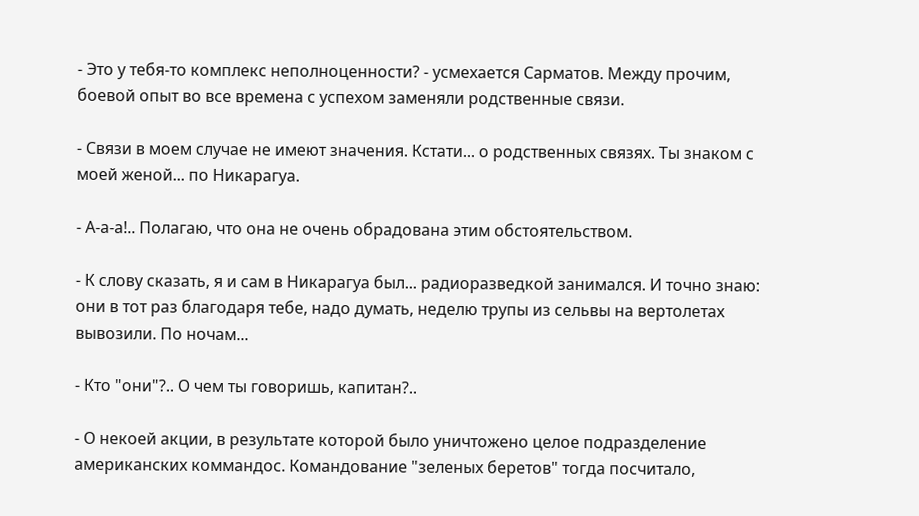- Это у тебя-то комплекс неполноценности? - усмехается Сарматов. Между прочим, боевой опыт во все времена с успехом заменяли родственные связи.

- Связи в моем случае не имеют значения. Кстати... о родственных связях. Ты знаком с моей женой... по Никарагуа.

- А-а-а!.. Полагаю, что она не очень обрадована этим обстоятельством.

- К слову сказать, я и сам в Никарагуа был... радиоразведкой занимался. И точно знаю: они в тот раз благодаря тебе, надо думать, неделю трупы из сельвы на вертолетах вывозили. По ночам...

- Кто "они"?.. О чем ты говоришь, капитан?..

- О некоей акции, в результате которой было уничтожено целое подразделение американских коммандос. Командование "зеленых беретов" тогда посчитало,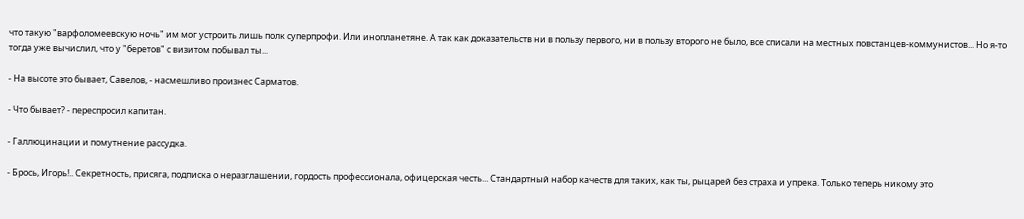что такую "варфоломеевскую ночь" им мог устроить лишь полк суперпрофи. Или инопланетяне. А так как доказательств ни в пользу первого, ни в пользу второго не было, все списали на местных повстанцев-коммунистов... Но я-то тогда уже вычислил, что у "беретов" с визитом побывал ты...

- На высоте это бывает, Савелов, - насмешливо произнес Сарматов.

- Что бывает? - переспросил капитан.

- Галлюцинации и помутнение рассудка.

- Брось, Игорь!.. Секретность, присяга, подписка о неразглашении, гордость профессионала, офицерская честь... Стандартный набор качеств для таких, как ты, рыцарей без страха и упрека. Только теперь никому это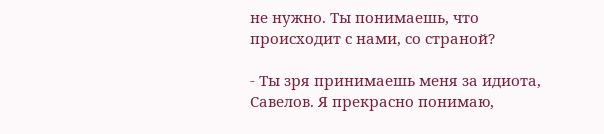не нужно. Ты понимаешь, что происходит с нами, со страной?

- Ты зря принимаешь меня за идиота, Савелов. Я прекрасно понимаю,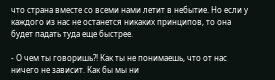что страна вместе со всеми нами летит в небытие. Но если у каждого из нас не останется никаких принципов, то она будет падать туда еще быстрее.

- О чем ты говоришь?! Как ты не понимаешь, что от нас ничего не зависит. Как бы мы ни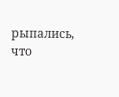рыпались, что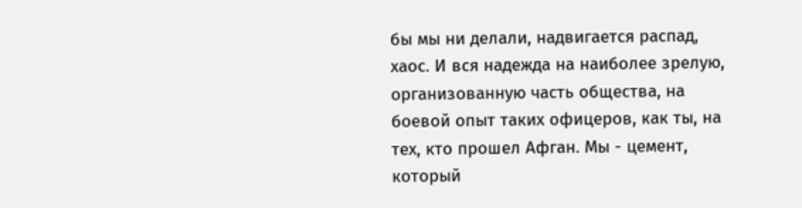бы мы ни делали, надвигается распад, хаос. И вся надежда на наиболее зрелую, организованную часть общества, на боевой опыт таких офицеров, как ты, на тех, кто прошел Афган. Мы - цемент, который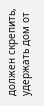должен скрепить, удержать дом от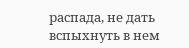распада, не дать вспыхнуть в нем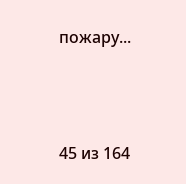пожару...



45 из 164